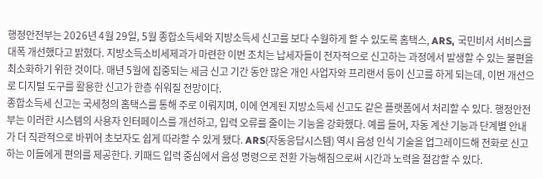행정안전부는 2026년 4월 29일, 5월 종합소득세와 지방소득세 신고를 보다 수월하게 할 수 있도록 홈택스, ARS, 국민비서 서비스를 대폭 개선했다고 밝혔다. 지방소득소비세제과가 마련한 이번 조치는 납세자들이 전자적으로 신고하는 과정에서 발생할 수 있는 불편을 최소화하기 위한 것이다. 매년 5월에 집중되는 세금 신고 기간 동안 많은 개인 사업자와 프리랜서 등이 신고를 하게 되는데, 이번 개선으로 디지털 도구를 활용한 신고가 한층 쉬워질 전망이다.
종합소득세 신고는 국세청의 홈택스를 통해 주로 이뤄지며, 이에 연계된 지방소득세 신고도 같은 플랫폼에서 처리할 수 있다. 행정안전부는 이러한 시스템의 사용자 인터페이스를 개선하고, 입력 오류를 줄이는 기능을 강화했다. 예를 들어, 자동 계산 기능과 단계별 안내가 더 직관적으로 바뀌어 초보자도 쉽게 따라할 수 있게 됐다. ARS(자동응답시스템) 역시 음성 인식 기술을 업그레이드해 전화로 신고하는 이들에게 편의를 제공한다. 키패드 입력 중심에서 음성 명령으로 전환 가능해짐으로써 시간과 노력을 절감할 수 있다.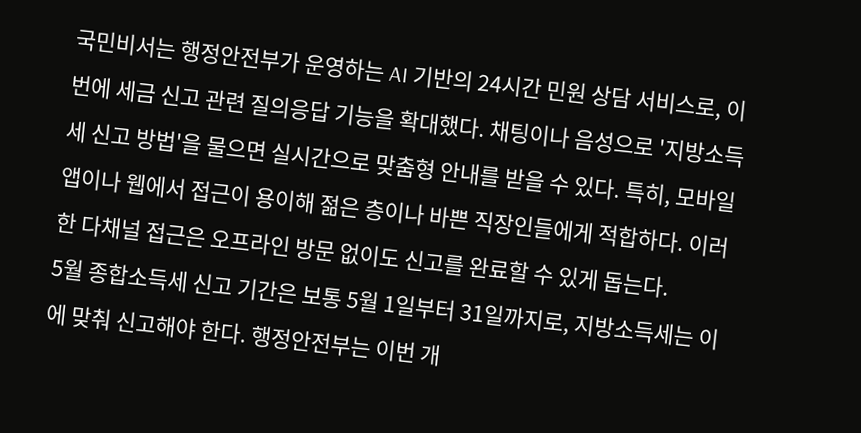국민비서는 행정안전부가 운영하는 AI 기반의 24시간 민원 상담 서비스로, 이번에 세금 신고 관련 질의응답 기능을 확대했다. 채팅이나 음성으로 '지방소득세 신고 방법'을 물으면 실시간으로 맞춤형 안내를 받을 수 있다. 특히, 모바일 앱이나 웹에서 접근이 용이해 젊은 층이나 바쁜 직장인들에게 적합하다. 이러한 다채널 접근은 오프라인 방문 없이도 신고를 완료할 수 있게 돕는다.
5월 종합소득세 신고 기간은 보통 5월 1일부터 31일까지로, 지방소득세는 이에 맞춰 신고해야 한다. 행정안전부는 이번 개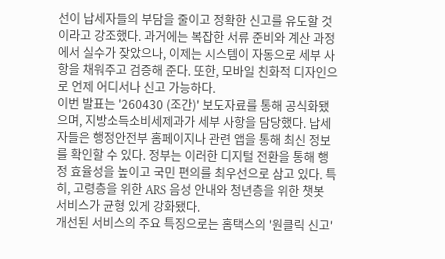선이 납세자들의 부담을 줄이고 정확한 신고를 유도할 것이라고 강조했다. 과거에는 복잡한 서류 준비와 계산 과정에서 실수가 잦았으나, 이제는 시스템이 자동으로 세부 사항을 채워주고 검증해 준다. 또한, 모바일 친화적 디자인으로 언제 어디서나 신고 가능하다.
이번 발표는 '260430 (조간)' 보도자료를 통해 공식화됐으며, 지방소득소비세제과가 세부 사항을 담당했다. 납세자들은 행정안전부 홈페이지나 관련 앱을 통해 최신 정보를 확인할 수 있다. 정부는 이러한 디지털 전환을 통해 행정 효율성을 높이고 국민 편의를 최우선으로 삼고 있다. 특히, 고령층을 위한 ARS 음성 안내와 청년층을 위한 챗봇 서비스가 균형 있게 강화됐다.
개선된 서비스의 주요 특징으로는 홈택스의 '원클릭 신고'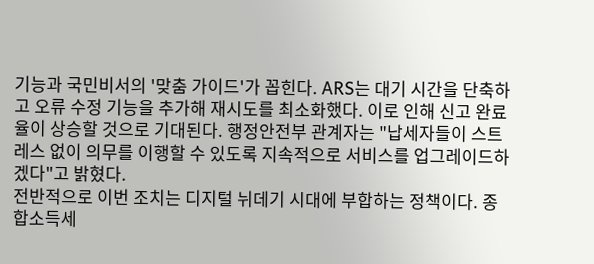기능과 국민비서의 '맞춤 가이드'가 꼽힌다. ARS는 대기 시간을 단축하고 오류 수정 기능을 추가해 재시도를 최소화했다. 이로 인해 신고 완료율이 상승할 것으로 기대된다. 행정안전부 관계자는 "납세자들이 스트레스 없이 의무를 이행할 수 있도록 지속적으로 서비스를 업그레이드하겠다"고 밝혔다.
전반적으로 이번 조치는 디지털 뉘데기 시대에 부합하는 정책이다. 종합소득세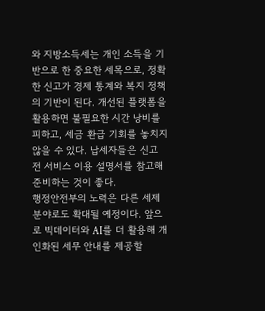와 지방소득세는 개인 소득을 기반으로 한 중요한 세목으로, 정확한 신고가 경제 통계와 복지 정책의 기반이 된다. 개선된 플랫폼을 활용하면 불필요한 시간 낭비를 피하고, 세금 환급 기회를 놓치지 않을 수 있다. 납세자들은 신고 전 서비스 이용 설명서를 참고해 준비하는 것이 좋다.
행정안전부의 노력은 다른 세제 분야로도 확대될 예정이다. 앞으로 빅데이터와 AI를 더 활용해 개인화된 세무 안내를 제공할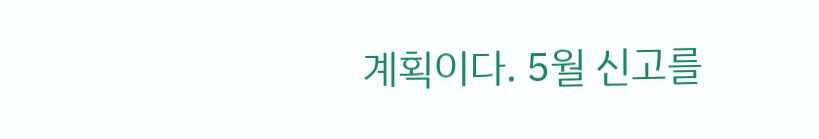계획이다. 5월 신고를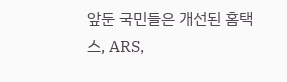앞둔 국민들은 개선된 홈택스, ARS,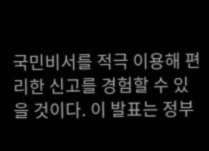국민비서를 적극 이용해 편리한 신고를 경험할 수 있을 것이다. 이 발표는 정부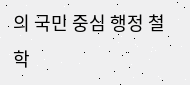의 국민 중심 행정 철학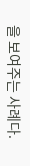을 보여주는 사례다.